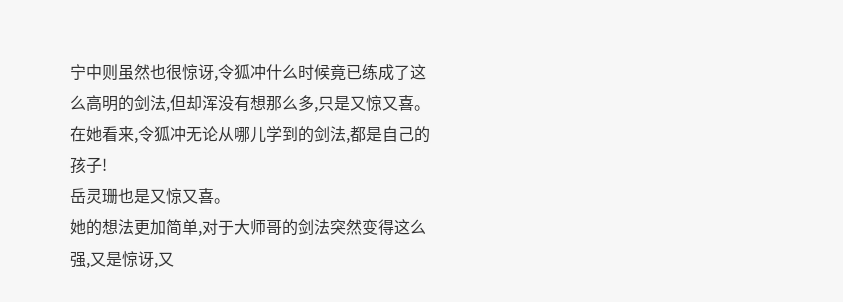宁中则虽然也很惊讶,令狐冲什么时候竟已练成了这么高明的剑法,但却浑没有想那么多,只是又惊又喜。
在她看来,令狐冲无论从哪儿学到的剑法,都是自己的孩子!
岳灵珊也是又惊又喜。
她的想法更加简单,对于大师哥的剑法突然变得这么强,又是惊讶,又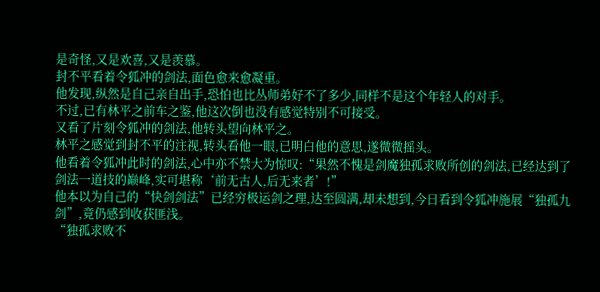是奇怪,又是欢喜,又是羡慕。
封不平看着令狐冲的剑法,面色愈来愈凝重。
他发现,纵然是自己亲自出手,恐怕也比丛师弟好不了多少,同样不是这个年轻人的对手。
不过,已有林平之前车之鉴,他这次倒也没有感觉特别不可接受。
又看了片刻令狐冲的剑法,他转头望向林平之。
林平之感觉到封不平的注视,转头看他一眼,已明白他的意思,遂微微摇头。
他看着令狐冲此时的剑法,心中亦不禁大为惊叹:“果然不愧是剑魔独孤求败所创的剑法,已经达到了剑法一道技的巅峰,实可堪称‘前无古人,后无来者’!”
他本以为自己的“快剑剑法”已经穷极运剑之理,达至圆满,却未想到,今日看到令狐冲施展“独孤九剑”,竟仍感到收获匪浅。
“独孤求败不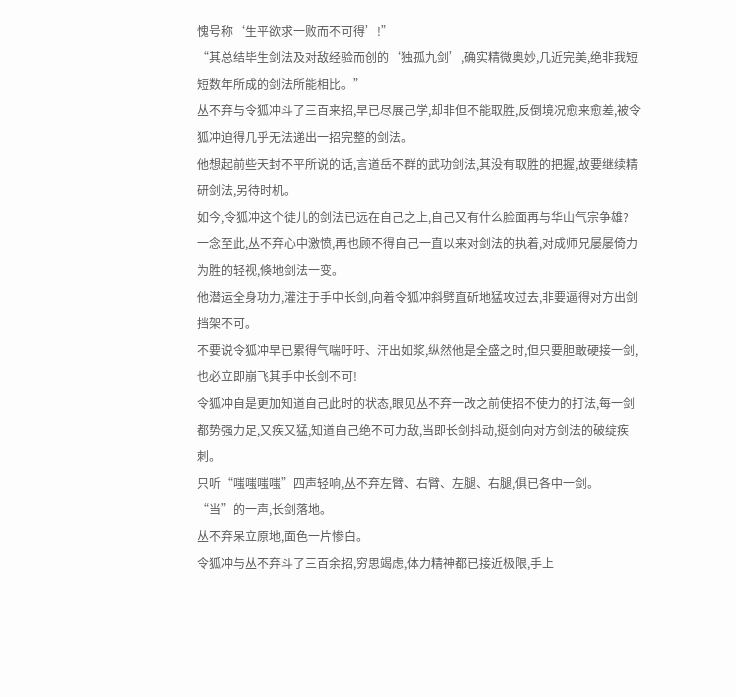愧号称‘生平欲求一败而不可得’!”
“其总结毕生剑法及对敌经验而创的‘独孤九剑’,确实精微奥妙,几近完美,绝非我短短数年所成的剑法所能相比。”
丛不弃与令狐冲斗了三百来招,早已尽展己学,却非但不能取胜,反倒境况愈来愈差,被令狐冲迫得几乎无法递出一招完整的剑法。
他想起前些天封不平所说的话,言道岳不群的武功剑法,其没有取胜的把握,故要继续精研剑法,另待时机。
如今,令狐冲这个徒儿的剑法已远在自己之上,自己又有什么脸面再与华山气宗争雄?
一念至此,丛不弃心中激愤,再也顾不得自己一直以来对剑法的执着,对成师兄屡屡倚力为胜的轻视,倏地剑法一变。
他潜运全身功力,灌注于手中长剑,向着令狐冲斜劈直斫地猛攻过去,非要逼得对方出剑挡架不可。
不要说令狐冲早已累得气喘吁吁、汗出如浆,纵然他是全盛之时,但只要胆敢硬接一剑,也必立即崩飞其手中长剑不可!
令狐冲自是更加知道自己此时的状态,眼见丛不弃一改之前使招不使力的打法,每一剑都势强力足,又疾又猛,知道自己绝不可力敌,当即长剑抖动,挺剑向对方剑法的破绽疾刺。
只听“嗤嗤嗤嗤”四声轻响,丛不弃左臂、右臂、左腿、右腿,俱已各中一剑。
“当”的一声,长剑落地。
丛不弃呆立原地,面色一片惨白。
令狐冲与丛不弃斗了三百余招,穷思竭虑,体力精神都已接近极限,手上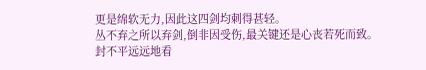更是绵软无力,因此这四剑均刺得甚轻。
丛不弃之所以弃剑,倒非因受伤,最关键还是心丧若死而致。
封不平远远地看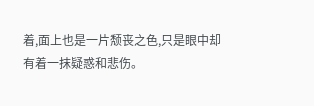着,面上也是一片颓丧之色,只是眼中却有着一抹疑惑和悲伤。